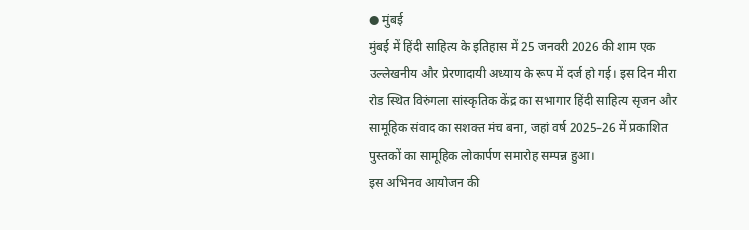● मुंबई
मुंबई में हिंदी साहित्य के इतिहास में 25 जनवरी 2026 की शाम एक उल्लेखनीय और प्रेरणादायी अध्याय के रूप में दर्ज हो गई। इस दिन मीरा रोड स्थित विरुंगला सांस्कृतिक केंद्र का सभागार हिंदी साहित्य सृजन और सामूहिक संवाद का सशक्त मंच बना, जहां वर्ष 2025–26 में प्रकाशित पुस्तकों का सामूहिक लोकार्पण समारोह सम्पन्न हुआ।
इस अभिनव आयोजन की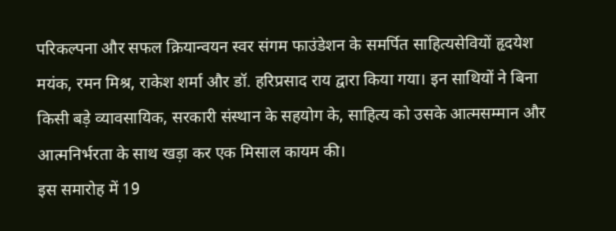परिकल्पना और सफल क्रियान्वयन स्वर संगम फाउंडेशन के समर्पित साहित्यसेवियों हृदयेश मयंक, रमन मिश्र, राकेश शर्मा और डॉ. हरिप्रसाद राय द्वारा किया गया। इन साथियों ने बिना किसी बड़े व्यावसायिक, सरकारी संस्थान के सहयोग के, साहित्य को उसके आत्मसम्मान और आत्मनिर्भरता के साथ खड़ा कर एक मिसाल कायम की।
इस समारोह में 19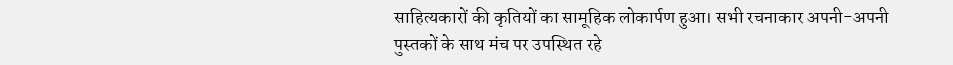साहित्यकारों की कृतियों का सामूहिक लोकार्पण हुआ। सभी रचनाकार अपनी-अपनी पुस्तकों के साथ मंच पर उपस्थित रहे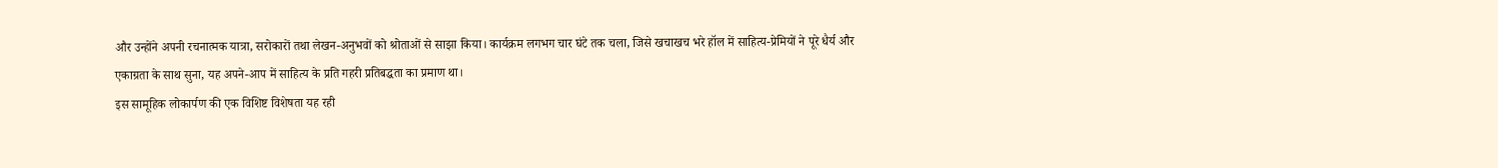और उन्होंने अपनी रचनात्मक यात्रा, सरोकारों तथा लेखन-अनुभवों को श्रोताओं से साझा किया। कार्यक्रम लगभग चार घंटे तक चला, जिसे खचाखच भरे हॉल में साहित्य-प्रेमियों ने पूरे धैर्य और एकाग्रता के साथ सुना, यह अपने-आप में साहित्य के प्रति गहरी प्रतिबद्धता का प्रमाण था।
इस सामूहिक लोकार्पण की एक विशिष्ट विशेषता यह रही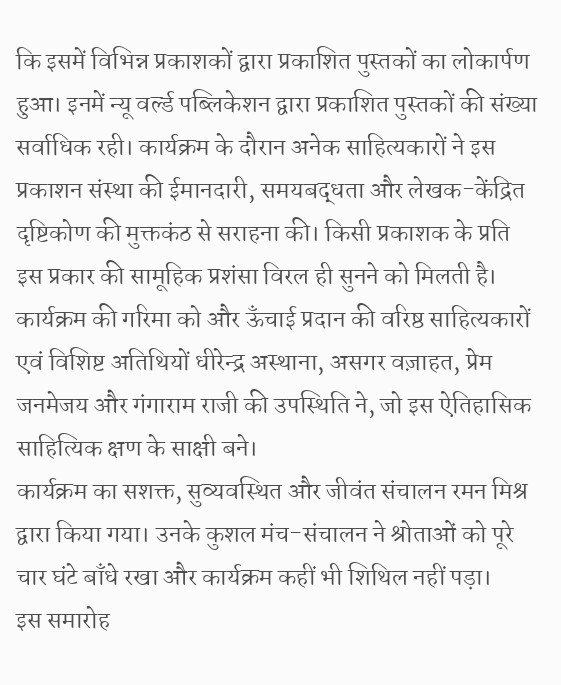कि इसमें विभिन्न प्रकाशकों द्वारा प्रकाशित पुस्तकों का लोकार्पण हुआ। इनमें न्यू वर्ल्ड पब्लिकेशन द्वारा प्रकाशित पुस्तकों की संख्या सर्वाधिक रही। कार्यक्रम के दौरान अनेक साहित्यकारों ने इस प्रकाशन संस्था की ईमानदारी, समयबद्धता और लेखक-केंद्रित दृष्टिकोण की मुक्तकंठ से सराहना की। किसी प्रकाशक के प्रति इस प्रकार की सामूहिक प्रशंसा विरल ही सुनने को मिलती है।
कार्यक्रम की गरिमा को और ऊँचाई प्रदान की वरिष्ठ साहित्यकारों एवं विशिष्ट अतिथियों धीरेन्द्र अस्थाना, असगर वज़ाहत, प्रेम जनमेजय और गंगाराम राजी की उपस्थिति ने, जो इस ऐतिहासिक साहित्यिक क्षण के साक्षी बने।
कार्यक्रम का सशक्त, सुव्यवस्थित और जीवंत संचालन रमन मिश्र द्वारा किया गया। उनके कुशल मंच-संचालन ने श्रोताओं को पूरे चार घंटे बाँधे रखा और कार्यक्रम कहीं भी शिथिल नहीं पड़ा।
इस समारोह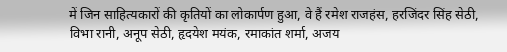में जिन साहित्यकारों की कृतियों का लोकार्पण हुआ, वे हैं रमेश राजहंस, हरजिंदर सिंह सेठी, विभा रानी, अनूप सेठी, हृदयेश मयंक, रमाकांत शर्मा, अजय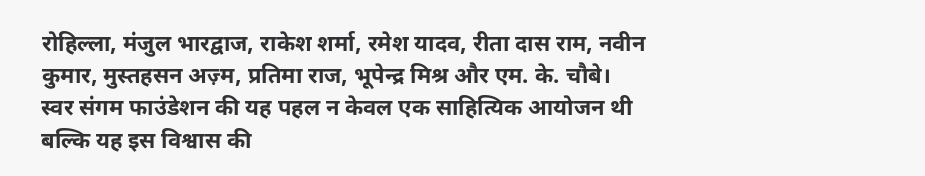रोहिल्ला, मंजुल भारद्वाज, राकेश शर्मा, रमेश यादव, रीता दास राम, नवीन कुमार, मुस्तहसन अज़्म, प्रतिमा राज, भूपेन्द्र मिश्र और एम. के. चौबे।
स्वर संगम फाउंडेशन की यह पहल न केवल एक साहित्यिक आयोजन थी बल्कि यह इस विश्वास की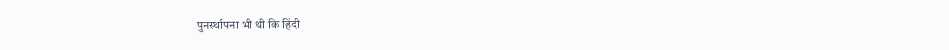पुनर्स्थापना भी थी कि हिंदी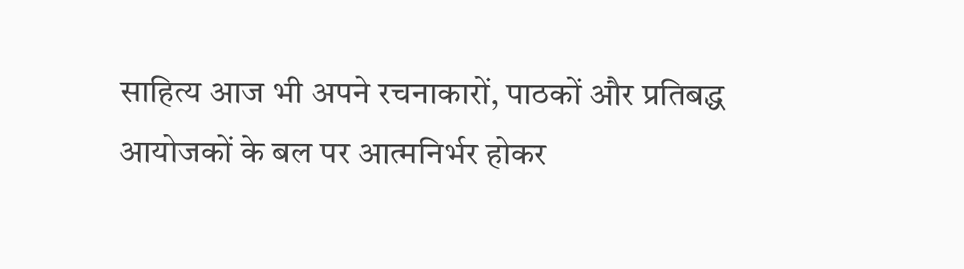साहित्य आज भी अपने रचनाकारों, पाठकों और प्रतिबद्ध आयोजकों के बल पर आत्मनिर्भर होकर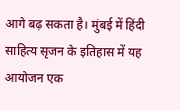आगे बढ़ सकता है। मुंबई में हिंदी साहित्य सृजन के इतिहास में यह आयोजन एक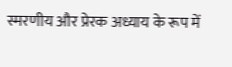स्मरणीय और प्रेरक अध्याय के रूप में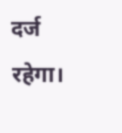दर्ज रहेगा।